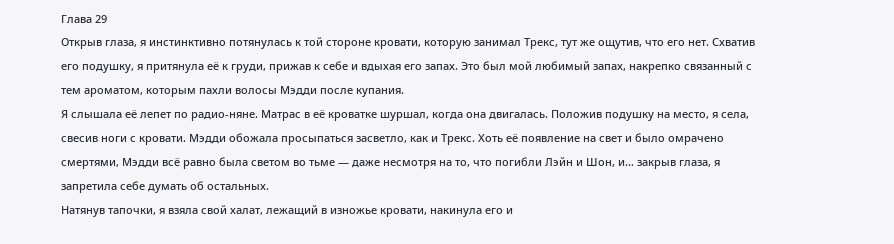Глава 29
Открыв глаза, я инстинктивно потянулась к той стороне кровати, которую занимал Трекс, тут же ощутив, что его нет. Схватив его подушку, я притянула её к груди, прижав к себе и вдыхая его запах. Это был мой любимый запах, накрепко связанный с тем ароматом, которым пахли волосы Мэдди после купания.
Я слышала её лепет по радио-няне. Матрас в её кроватке шуршал, когда она двигалась. Положив подушку на место, я села, свесив ноги с кровати. Мэдди обожала просыпаться засветло, как и Трекс. Хоть её появление на свет и было омрачено смертями, Мэдди всё равно была светом во тьме — даже несмотря на то, что погибли Лэйн и Шон, и… закрыв глаза, я запретила себе думать об остальных.
Натянув тапочки, я взяла свой халат, лежащий в изножье кровати, накинула его и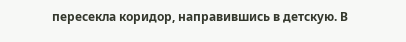пересекла коридор, направившись в детскую. В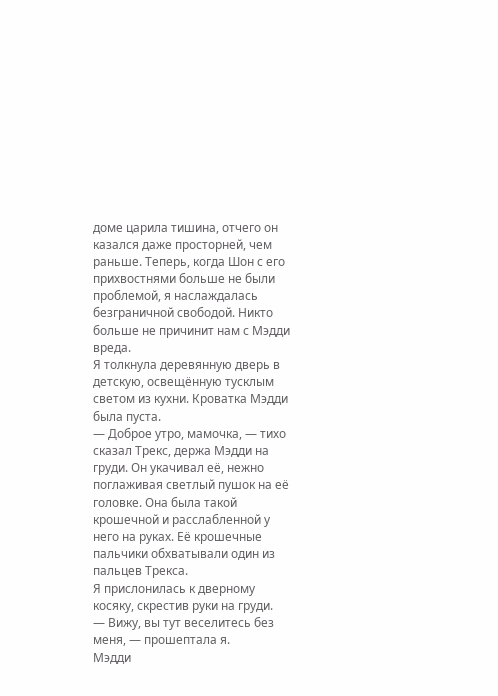доме царила тишина, отчего он казался даже просторней, чем раньше. Теперь, когда Шон с его прихвостнями больше не были проблемой, я наслаждалась безграничной свободой. Никто больше не причинит нам с Мэдди вреда.
Я толкнула деревянную дверь в детскую, освещённую тусклым светом из кухни. Кроватка Мэдди была пуста.
— Доброе утро, мамочка, — тихо сказал Трекс, держа Мэдди на груди. Он укачивал её, нежно поглаживая светлый пушок на её головке. Она была такой крошечной и расслабленной у него на руках. Её крошечные пальчики обхватывали один из пальцев Трекса.
Я прислонилась к дверному косяку, скрестив руки на груди.
— Вижу, вы тут веселитесь без меня, — прошептала я.
Мэдди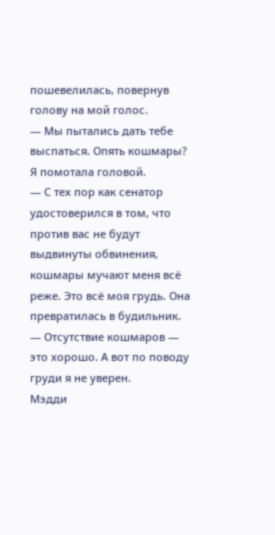пошевелилась, повернув голову на мой голос.
— Мы пытались дать тебе выспаться. Опять кошмары?
Я помотала головой.
— С тех пор как сенатор удостоверился в том, что против вас не будут выдвинуты обвинения, кошмары мучают меня всё реже. Это всё моя грудь. Она превратилась в будильник.
— Отсутствие кошмаров — это хорошо. А вот по поводу груди я не уверен.
Мэдди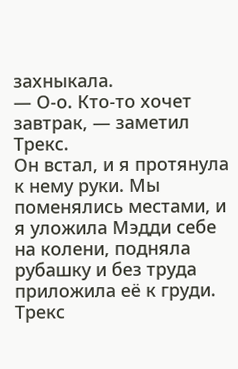захныкала.
— О-о. Кто-то хочет завтрак, — заметил Трекс.
Он встал, и я протянула к нему руки. Мы поменялись местами, и я уложила Мэдди себе на колени, подняла рубашку и без труда приложила её к груди. Трекс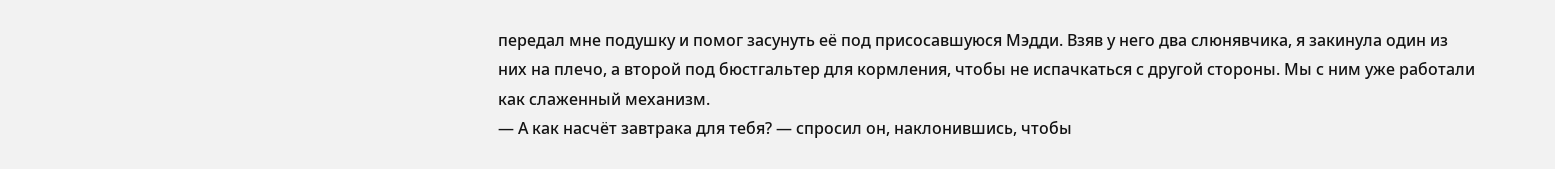передал мне подушку и помог засунуть её под присосавшуюся Мэдди. Взяв у него два слюнявчика, я закинула один из них на плечо, а второй под бюстгальтер для кормления, чтобы не испачкаться с другой стороны. Мы с ним уже работали как слаженный механизм.
— А как насчёт завтрака для тебя? — спросил он, наклонившись, чтобы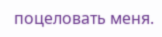поцеловать меня.